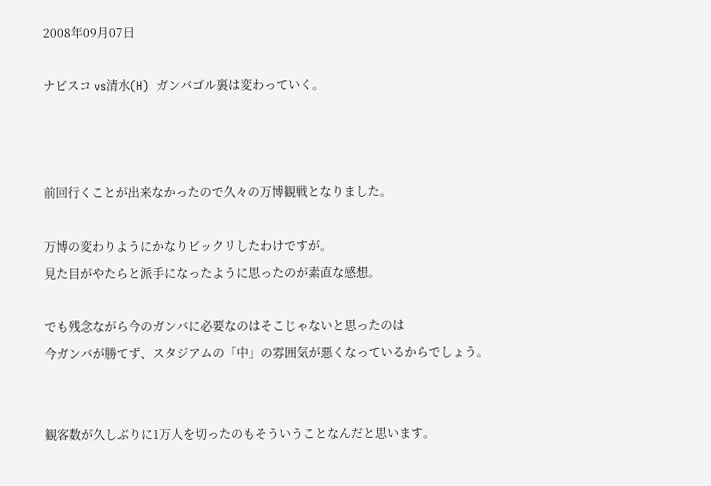2008年09月07日

ナビスコ vs清水(H)  ガンバゴル裏は変わっていく。



前回行くことが出来なかったので久々の万博観戦となりました。

万博の変わりようにかなりビックリしたわけですが。
見た目がやたらと派手になったように思ったのが素直な感想。

でも残念ながら今のガンバに必要なのはそこじゃないと思ったのは
今ガンバが勝てず、スタジアムの「中」の雰囲気が悪くなっているからでしょう。


観客数が久しぶりに1万人を切ったのもそういうことなんだと思います。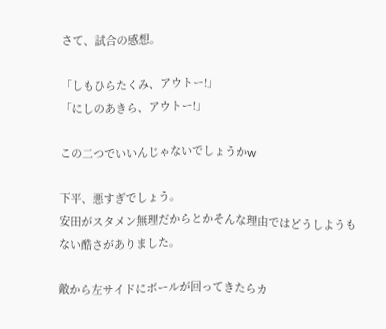さて、試合の感想。

「しもひらたくみ、アウトー!」
「にしのあきら、アウトー!」

この二つでいいんじゃないでしょうかw

下平、悪すぎでしょう。
安田がスタメン無理だからとかそんな理由ではどうしようもない酷さがありました。

敵から左サイドにボールが回ってきたらカ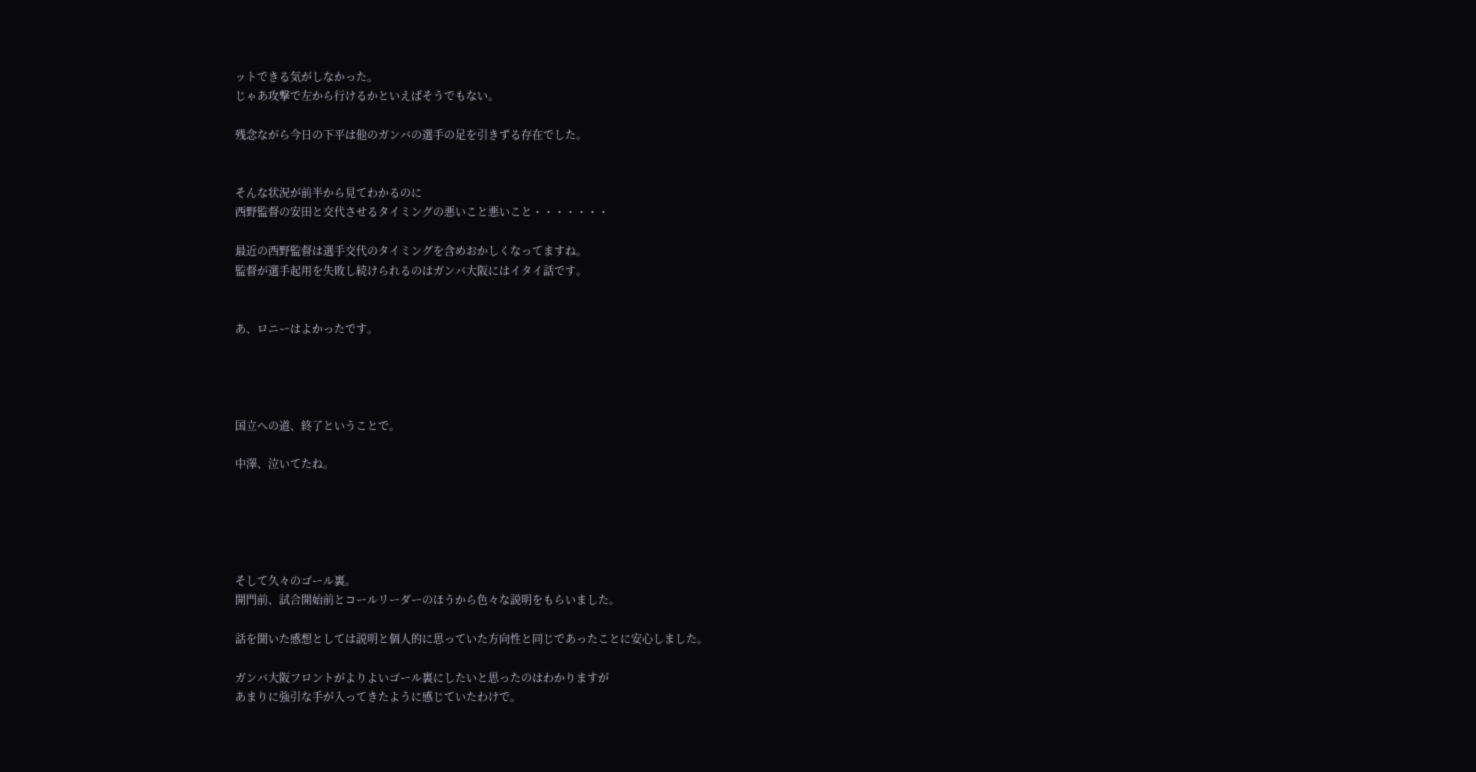ットできる気がしなかった。
じゃあ攻撃で左から行けるかといえばそうでもない。

残念ながら今日の下平は他のガンバの選手の足を引きずる存在でした。


そんな状況が前半から見てわかるのに
西野監督の安田と交代させるタイミングの悪いこと悪いこと・・・・・・・

最近の西野監督は選手交代のタイミングを含めおかしくなってますね。
監督が選手起用を失敗し続けられるのはガンバ大阪にはイタイ話です。


あ、ロニーはよかったです。




国立への道、終了ということで。

中澤、泣いてたね。





そして久々のゴール裏。
開門前、試合開始前とコールリーダーのほうから色々な説明をもらいました。

話を聞いた感想としては説明と個人的に思っていた方向性と同じであったことに安心しました。

ガンバ大阪フロントがよりよいゴール裏にしたいと思ったのはわかりますが
あまりに強引な手が入ってきたように感じていたわけで。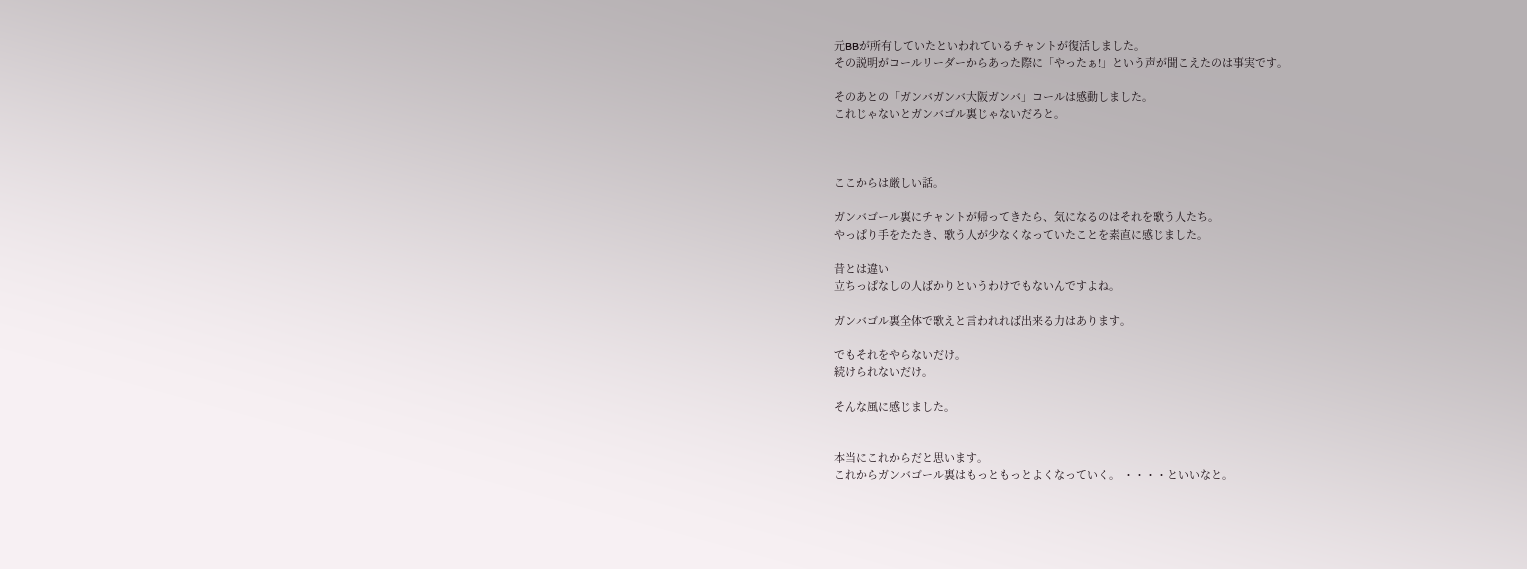元BBが所有していたといわれているチャントが復活しました。
その説明がコールリーダーからあった際に「やったぁ!」という声が聞こえたのは事実です。

そのあとの「ガンバガンバ大阪ガンバ」コールは感動しました。
これじゃないとガンバゴル裏じゃないだろと。



ここからは厳しい話。

ガンバゴール裏にチャントが帰ってきたら、気になるのはそれを歌う人たち。
やっぱり手をたたき、歌う人が少なくなっていたことを素直に感じました。

昔とは違い
立ちっぱなしの人ばかりというわけでもないんですよね。

ガンバゴル裏全体で歌えと言われれば出来る力はあります。

でもそれをやらないだけ。
続けられないだけ。

そんな風に感じました。


本当にこれからだと思います。
これからガンバゴール裏はもっともっとよくなっていく。 ・・・・といいなと。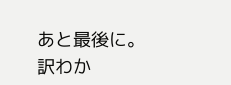あと最後に。
訳わか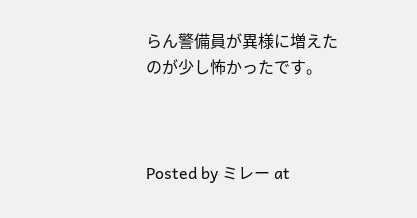らん警備員が異様に増えたのが少し怖かったです。



Posted by ミレー at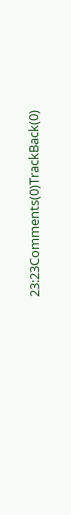23:23Comments(0)TrackBack(0)